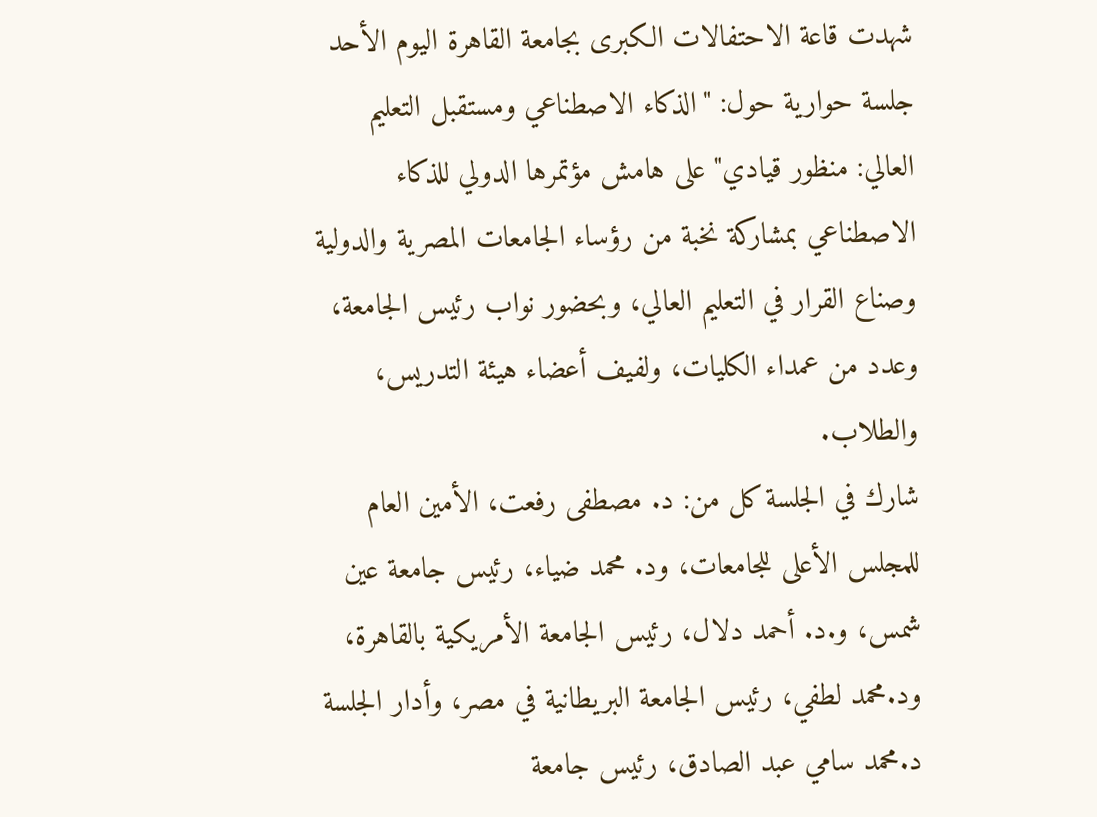شهدت قاعة الاحتفالات الكبرى بجامعة القاهرة اليوم الأحد جلسة حوارية حول: "الذكاء الاصطناعي ومستقبل التعليم العالي: منظور قيادي" على هامش مؤتمرها الدولي للذكاء الاصطناعي بمشاركة نخبة من رؤساء الجامعات المصرية والدولية وصناع القرار في التعليم العالي، وبحضور نواب رئيس الجامعة، وعدد من عمداء الكليات، ولفيف أعضاء هيئة التدريس، والطلاب.
شارك في الجلسة كل من: د. مصطفى رفعت، الأمين العام للمجلس الأعلى للجامعات، ود. محمد ضياء، رئيس جامعة عين شمس، و.د. أحمد دلال، رئيس الجامعة الأمريكية بالقاهرة، ود.محمد لطفي، رئيس الجامعة البريطانية في مصر، وأدار الجلسة د.محمد سامي عبد الصادق، رئيس جامعة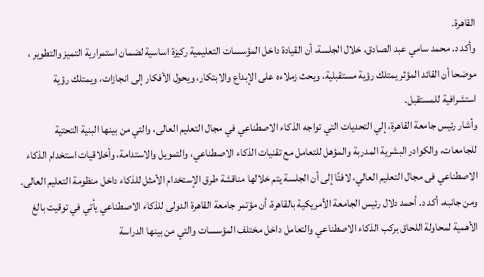القاهرة.
وأكد د. محمد سامي عبد الصادق، خلال الجلسة، أن القيادة داخل المؤسسات التعليمية ركيزة اساسية لضمان استمرارية التميز والتطوير ، موضحا أن القائد المؤثر يمتلك رؤية مستقبلية، ويحث زملاءه على الإبداع والابتكار، ويحول الأفكار إلى انجازات، ويمتلك رؤية استشرافية للمستقبل.
وأشار رئيس جامعة القاهرة، إلي التحديات التي تواجه الذكاء الاصطناعي في مجال التعليم العالى، والتي من بينها البنية التحتية للجامعات، والكوادر البشرية المدربة والمؤهل للتعامل مع تقنيات الذكاء الاصطناعي، والتمويل والاستدامة، وأخلاقيات استخدام الذكاء الاصطناعي فى مجال التعليم العالي، لافتًا إلى أن الجلسة يتم خلالها مناقشة طرق الإستخدام الأمثل للذكاء داخل منظومة التعليم العالى.
ومن جانبه، أكد د. أحمد دلال رئيس الجامعة الأمريكية بالقاهرة، أن مؤتمر جامعة القاهرة الدولى للذكاء الاصطناعي يأتي في توقيت بالغ الأهمية لمحاولة اللحاق بركب الذكاء الاصطناعي والتعامل داخل مختلف المؤسسات والتي من بينها الدراسة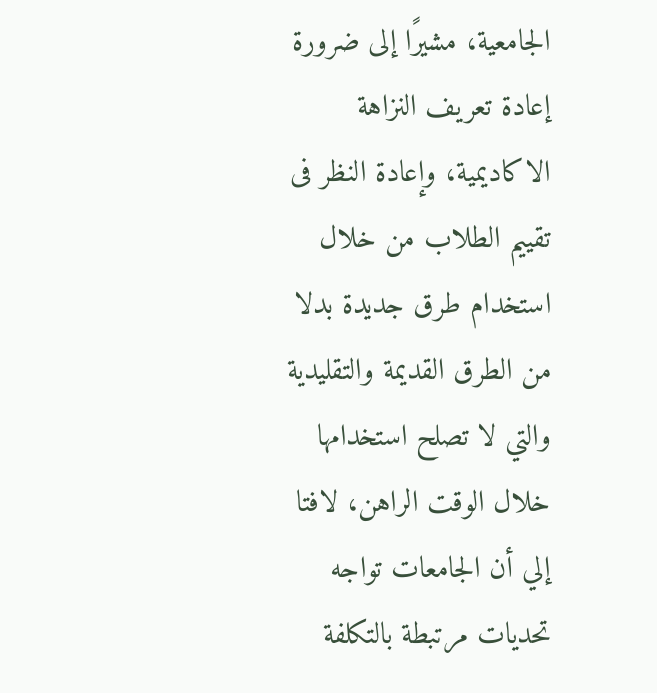الجامعية، مشيرًا إلى ضرورة إعادة تعريف النزاهة الاكاديمية، وإعادة النظر فى تقييم الطلاب من خلال استخدام طرق جديدة بدلا من الطرق القديمة والتقليدية والتي لا تصلح استخدامها خلال الوقت الراهن، لافتا إلي أن الجامعات تواجه تحديات مرتبطة بالتكلفة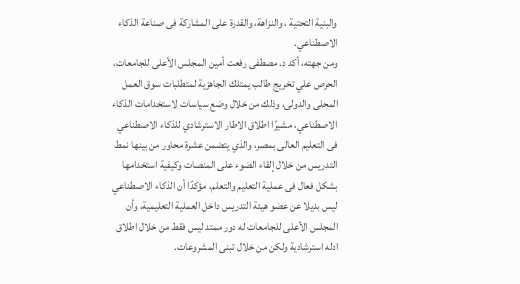والبنية التحتية ، والنزاهة، والقدرة على المشاركة فى صناعة الذكاء الاصطناعي.
ومن جهته، أكد د. مصطفى رفعت أمين المجلس الأعلى للجامعات، الحرص علي تخريج طالب يمتلك الجاهزية لمتطلبات سوق العمل المحلى والدولى، وذلك من خلال وضع سياسات لاستخدامات الذكاء الاصطناعي، مشيرًا اطلاق الاطار الاسترشادي للذكاء الاصطناعي فى التعليم العالى بمصر، والذي يتضمن عشرة محاور من بينها نمط التدريس من خلال إلقاء الضوء على المنصات وكيفية استخدامها بشكل فعال فى عملية التعليم والتعلم، مؤكدًا أن الذكاء الاصطناعي ليس بديلا عن عضو هيئة التدريس داخل العملية التعليمية، وأن المجلس الأعلى للجامعات له دور ممتد ليس فقط من خلال اطلاق ادله استرشادية ولكن من خلال تبنى المشروعات.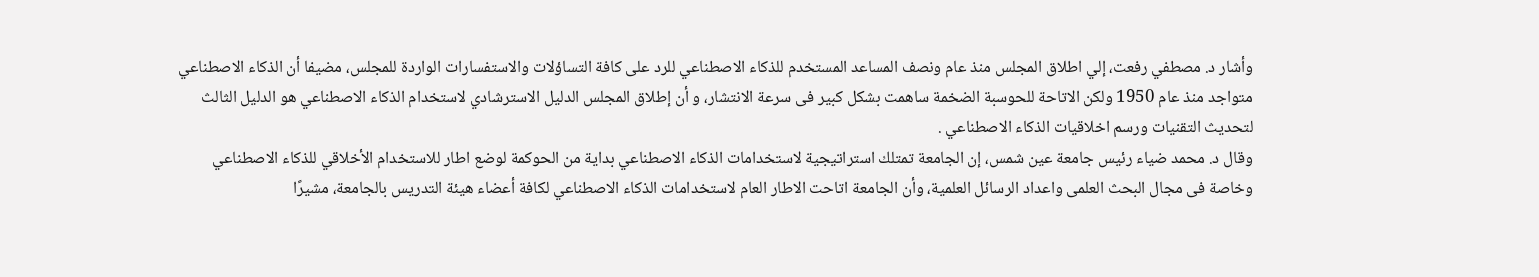وأشار د. مصطفي رفعت، إلي اطلاق المجلس منذ عام ونصف المساعد المستخدم للذكاء الاصطناعي للرد على كافة التساؤلات والاستفسارات الواردة للمجلس، مضيفا أن الذكاء الاصطناعي متواجد منذ عام 1950 ولكن الاتاحة للحوسبة الضخمة ساهمت بشكل كبير فى سرعة الانتشار، و أن إطلاق المجلس الدليل الاسترشادي لاستخدام الذكاء الاصطناعي هو الدليل الثالث لتحديث التقنيات ورسم اخلاقيات الذكاء الاصطناعي .
وقال د. محمد ضياء رئيس جامعة عين شمس، إن الجامعة تمتلك استراتيجية لاستخدامات الذكاء الاصطناعي بداية من الحوكمة لوضع اطار للاستخدام الأخلاقي للذكاء الاصطناعي وخاصة فى مجال البحث العلمى واعداد الرسائل العلمية، وأن الجامعة اتاحت الاطار العام لاستخدامات الذكاء الاصطناعي لكافة أعضاء هيئة التدريس بالجامعة، مشيرًا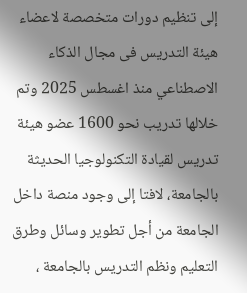إلى تنظيم دورات متخصصة لاعضاء هيئة التدريس فى مجال الذكاء الاصطناعي منذ اغسطس 2025 وتم خلالها تدريب نحو 1600 عضو هيئة تدريس لقيادة التكنولوجيا الحديثة بالجامعة، لافتا إلى وجود منصة داخل الجامعة من أجل تطوير وسائل وطرق التعليم ونظم التدريس بالجامعة ،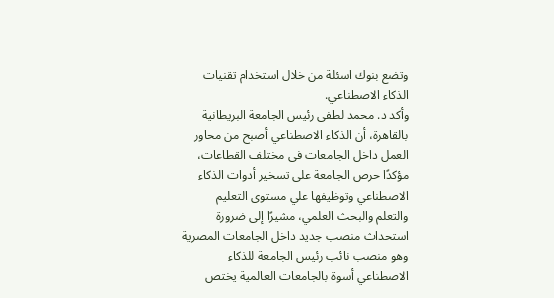وتضع بنوك اسئلة من خلال استخدام تقنيات الذكاء الاصطناعي.
وأكد د. محمد لطفى رئيس الجامعة البريطانية بالقاهرة، أن الذكاء الاصطناعي أصبح من محاور العمل داخل الجامعات فى مختلف القطاعات، مؤكدًا حرص الجامعة على تسخير أدوات الذكاء الاصطناعي وتوظيفها علي مستوى التعليم والتعلم والبحث العلمي، مشيرًا إلى ضرورة استحداث منصب جديد داخل الجامعات المصرية وهو منصب نائب رئيس الجامعة للذكاء الاصطناعي أسوة بالجامعات العالمية يختص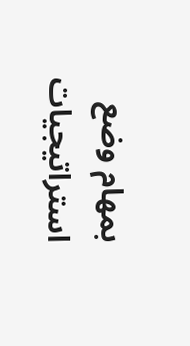بمهام وضع استراتيجيات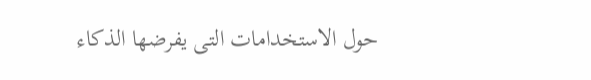حول الاستخدامات التى يفرضها الذكاء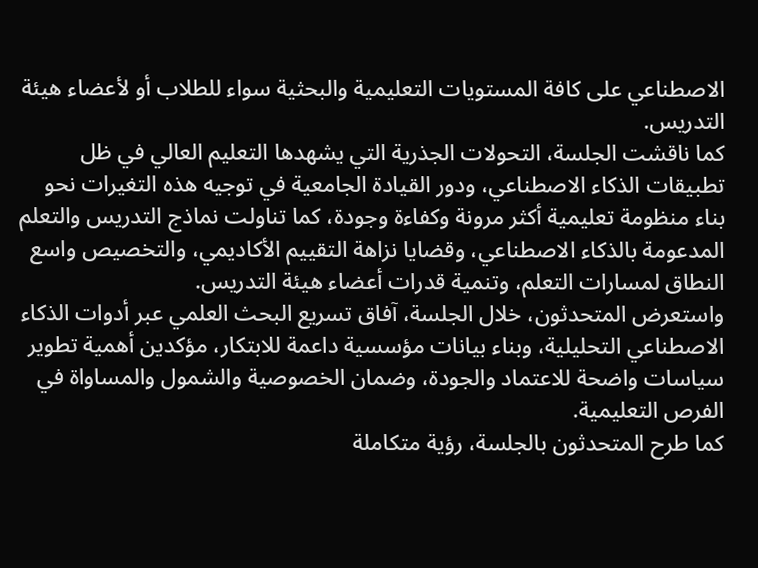الاصطناعي على كافة المستويات التعليمية والبحثية سواء للطلاب أو لأعضاء هيئة التدريس.
كما ناقشت الجلسة، التحولات الجذرية التي يشهدها التعليم العالي في ظل تطبيقات الذكاء الاصطناعي، ودور القيادة الجامعية في توجيه هذه التغيرات نحو بناء منظومة تعليمية أكثر مرونة وكفاءة وجودة، كما تناولت نماذج التدريس والتعلم المدعومة بالذكاء الاصطناعي، وقضايا نزاهة التقييم الأكاديمي، والتخصيص واسع النطاق لمسارات التعلم، وتنمية قدرات أعضاء هيئة التدريس.
واستعرض المتحدثون، خلال الجلسة، آفاق تسريع البحث العلمي عبر أدوات الذكاء الاصطناعي التحليلية، وبناء بيانات مؤسسية داعمة للابتكار، مؤكدين أهمية تطوير سياسات واضحة للاعتماد والجودة، وضمان الخصوصية والشمول والمساواة في الفرص التعليمية.
كما طرح المتحدثون بالجلسة، رؤية متكاملة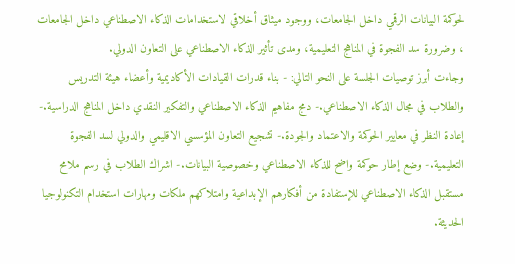لحوكمة البيانات الرقمي داخل الجامعات، ووجود ميثاق أخلاقي لاستخدامات الذكاء الاصطناعي داخل الجامعات ، وضرورة سد الفجوة في المناهج التعليمية، ومدى تأثير الذكاء الاصطناعي على التعاون الدولي.
وجاءت أبرز توصيات الجلسة على النحو التالي: - بناء قدرات القيادات الأكاديمية وأعضاء هيئة التدريس والطلاب في مجال الذكاء الاصطناعي.- دمج مفاهيم الذكاء الاصطناعي والتفكير النقدي داخل المناهج الدراسية.- إعادة النظر في معايير الحوكمة والاعتماد والجودة.- تشجيع التعاون المؤسسي الاقليمي والدولي لسد الفجوة التعليمية.- وضع إطار حوكمة واضح للذكاء الاصطناعي وخصوصية البيانات.- اشراك الطلاب في رسم ملامح مستقبل الذكاء الاصطناعي للإستفادة من أفكارهم الإبداعية وامتلاكهم ملكات ومهارات استخدام التكنولوجيا الحديثة.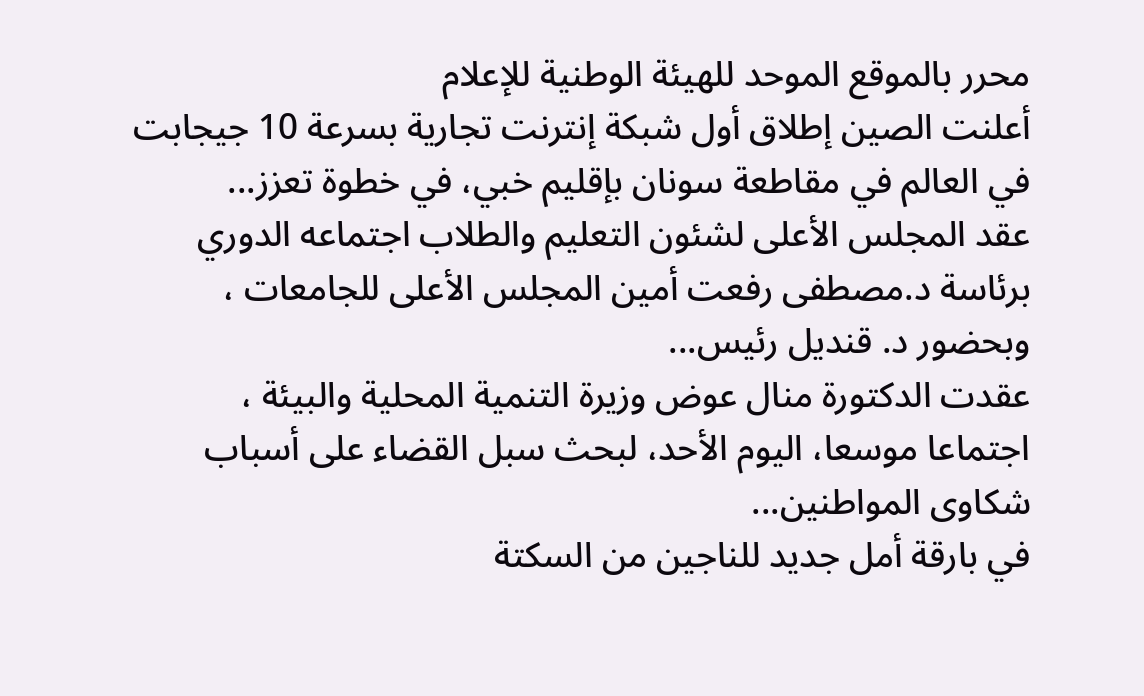محرر بالموقع الموحد للهيئة الوطنية للإعلام
أعلنت الصين إطلاق أول شبكة إنترنت تجارية بسرعة 10 جيجابت في العالم في مقاطعة سونان بإقليم خبي، في خطوة تعزز...
عقد المجلس الأعلى لشئون التعليم والطلاب اجتماعه الدوري برئاسة د.مصطفى رفعت أمين المجلس الأعلى للجامعات ، وبحضور د. قنديل رئيس...
عقدت الدكتورة منال عوض وزيرة التنمية المحلية والبيئة ، اجتماعا موسعا، اليوم الأحد، لبحث سبل القضاء على أسباب شكاوى المواطنين...
في بارقة أمل جديد للناجين من السكتة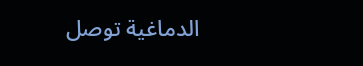الدماغية توصل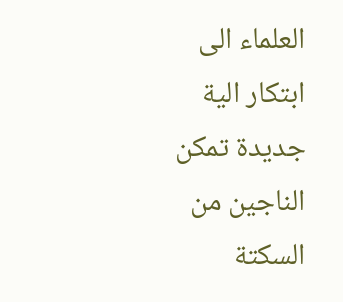العلماء الى ابتكار الية جديدة تمكن الناجين من السكتة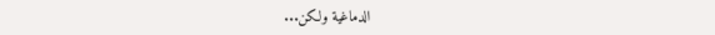الدماغية ولكن...